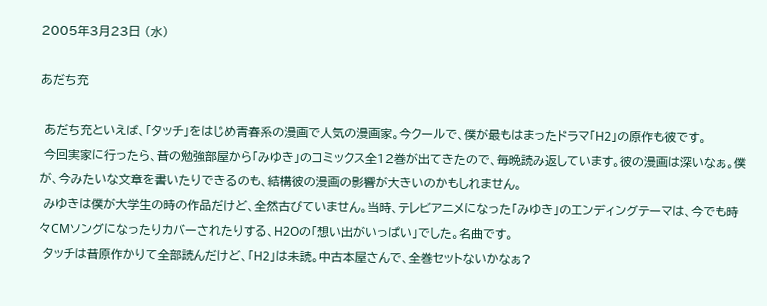2005年3月23日 (水)

あだち充

 あだち充といえば、「タッチ」をはじめ青春系の漫画で人気の漫画家。今クールで、僕が最もはまったドラマ「H2」の原作も彼です。
 今回実家に行ったら、昔の勉強部屋から「みゆき」のコミックス全12巻が出てきたので、毎晩読み返しています。彼の漫画は深いなぁ。僕が、今みたいな文章を書いたりできるのも、結構彼の漫画の影響が大きいのかもしれません。
 みゆきは僕が大学生の時の作品だけど、全然古びていません。当時、テレビアニメになった「みゆき」のエンディングテーマは、今でも時々CMソングになったりカバーされたりする、H2Oの「想い出がいっぱい」でした。名曲です。
 タッチは昔原作かりて全部読んだけど、「H2」は未読。中古本屋さんで、全巻セットないかなぁ?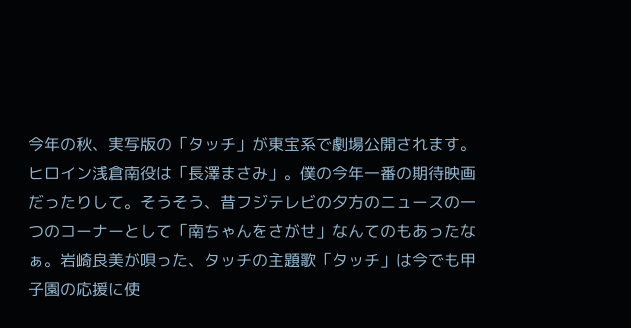今年の秋、実写版の「タッチ」が東宝系で劇場公開されます。ヒロイン浅倉南役は「長澤まさみ」。僕の今年一番の期待映画だったりして。そうそう、昔フジテレビの夕方のニュースの一つのコーナーとして「南ちゃんをさがせ」なんてのもあったなぁ。岩崎良美が唄った、タッチの主題歌「タッチ」は今でも甲子園の応援に使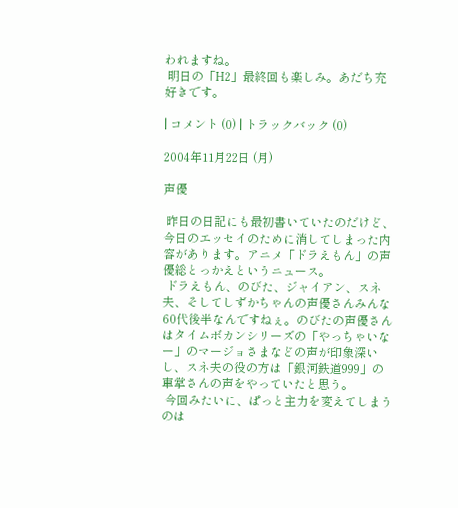われますね。
 明日の「H2」最終回も楽しみ。あだち充好きです。

| コメント (0) | トラックバック (0)

2004年11月22日 (月)

声優

 昨日の日記にも最初書いていたのだけど、今日のエッセイのために消してしまった内容があります。アニメ「ドラえもん」の声優総とっかえというニュース。
 ドラえもん、のびた、ジャイアン、スネ夫、そしてしずかちゃんの声優さんみんな60代後半なんですねぇ。のびたの声優さんはタイムボカンシリーズの「やっちゃいなー」のマージョさまなどの声が印象深いし、スネ夫の役の方は「銀河鉄道999」の車掌さんの声をやっていたと思う。
 今回みたいに、ぱっと主力を変えてしまうのは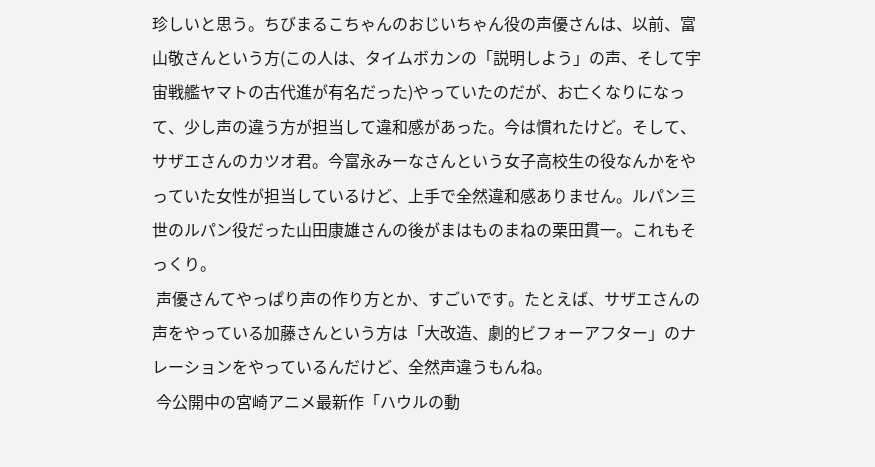珍しいと思う。ちびまるこちゃんのおじいちゃん役の声優さんは、以前、富山敬さんという方(この人は、タイムボカンの「説明しよう」の声、そして宇宙戦艦ヤマトの古代進が有名だった)やっていたのだが、お亡くなりになって、少し声の違う方が担当して違和感があった。今は慣れたけど。そして、サザエさんのカツオ君。今富永みーなさんという女子高校生の役なんかをやっていた女性が担当しているけど、上手で全然違和感ありません。ルパン三世のルパン役だった山田康雄さんの後がまはものまねの栗田貫一。これもそっくり。
 声優さんてやっぱり声の作り方とか、すごいです。たとえば、サザエさんの声をやっている加藤さんという方は「大改造、劇的ビフォーアフター」のナレーションをやっているんだけど、全然声違うもんね。
 今公開中の宮崎アニメ最新作「ハウルの動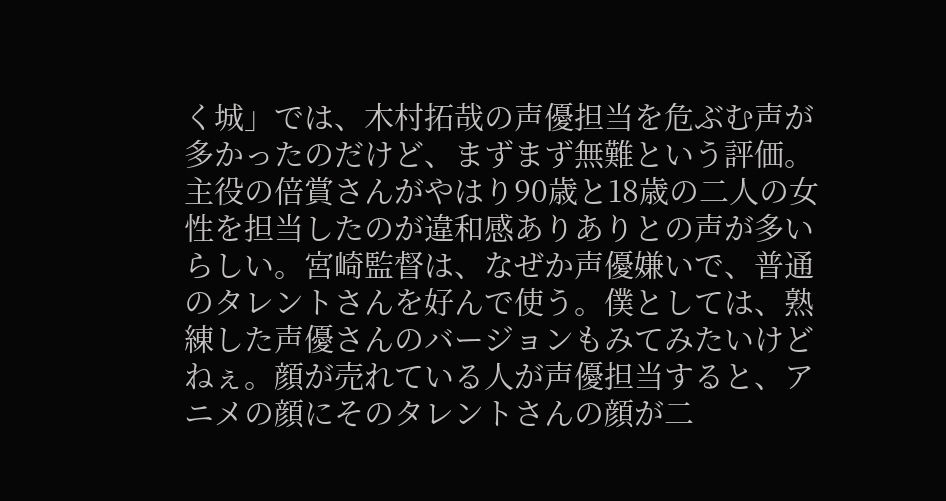く城」では、木村拓哉の声優担当を危ぶむ声が多かったのだけど、まずまず無難という評価。主役の倍賞さんがやはり90歳と18歳の二人の女性を担当したのが違和感ありありとの声が多いらしい。宮崎監督は、なぜか声優嫌いで、普通のタレントさんを好んで使う。僕としては、熟練した声優さんのバージョンもみてみたいけどねぇ。顔が売れている人が声優担当すると、アニメの顔にそのタレントさんの顔が二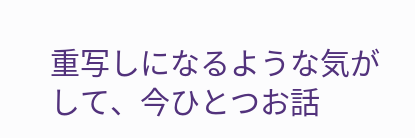重写しになるような気がして、今ひとつお話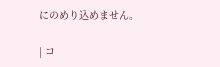にのめり込めません。

| コ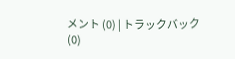メント (0) | トラックバック (0)